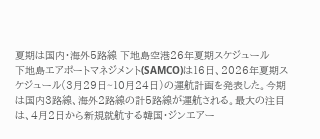夏期は国内・海外5路線 下地島空港26年夏期スケジュール
下地島エアポートマネジメント(SAMCO)は16日、2026年夏期スケジュール(3月29日~10月24日)の運航計画を発表した。今期は国内3路線、海外2路線の計5路線が運航される。最大の注目は、4月2日から新規就航する韓国・ジンエアー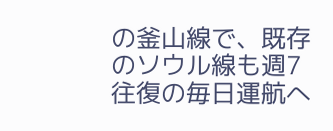の釜山線で、既存のソウル線も週7往復の毎日運航へ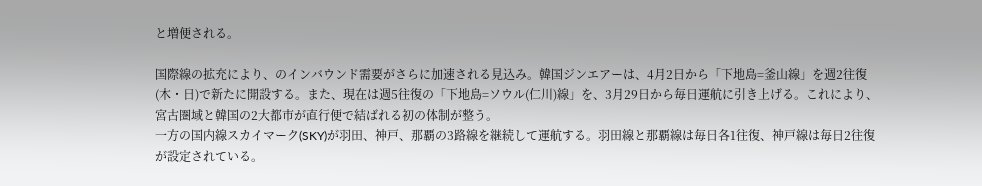と増便される。

国際線の拡充により、のインバウンド需要がさらに加速される見込み。韓国ジンエアーは、4月2日から「下地島=釜山線」を週2往復(木・日)で新たに開設する。また、現在は週5往復の「下地島=ソウル(仁川)線」を、3月29日から毎日運航に引き上げる。これにより、宮古圏域と韓国の2大都市が直行便で結ばれる初の体制が整う。
一方の国内線スカイマーク(SKY)が羽田、神戸、那覇の3路線を継続して運航する。羽田線と那覇線は毎日各1往復、神戸線は毎日2往復が設定されている。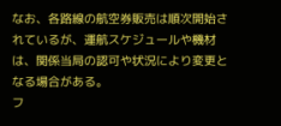なお、各路線の航空券販売は順次開始されているが、運航スケジュールや機材は、関係当局の認可や状況により変更となる場合がある。
フ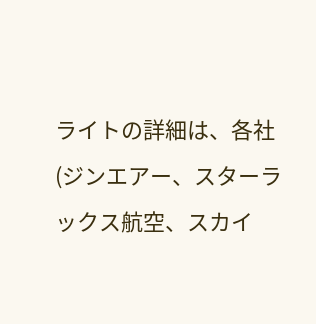ライトの詳細は、各社(ジンエアー、スターラックス航空、スカイ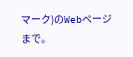マーク)のWebページまで。